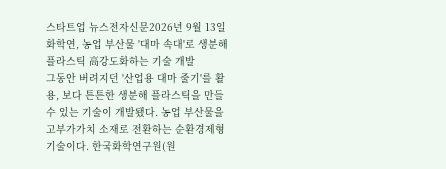스타트업 뉴스전자신문2026년 9월 13일
화학연, 농업 부산물 '대마 속대'로 생분해 플라스틱 高강도화하는 기술 개발
그동안 버려지던 '산업용 대마 줄기'를 활용, 보다 튼튼한 생분해 플라스틱을 만들 수 있는 기술이 개발됐다. 농업 부산물을 고부가가치 소재로 전환하는 순환경제형 기술이다. 한국화학연구원(원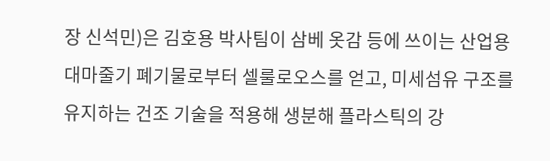장 신석민)은 김호용 박사팀이 삼베 옷감 등에 쓰이는 산업용 대마줄기 폐기물로부터 셀룰로오스를 얻고, 미세섬유 구조를 유지하는 건조 기술을 적용해 생분해 플라스틱의 강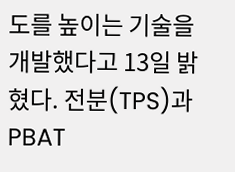도를 높이는 기술을 개발했다고 13일 밝혔다. 전분(TPS)과 PBAT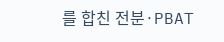를 합친 전분·PBAT